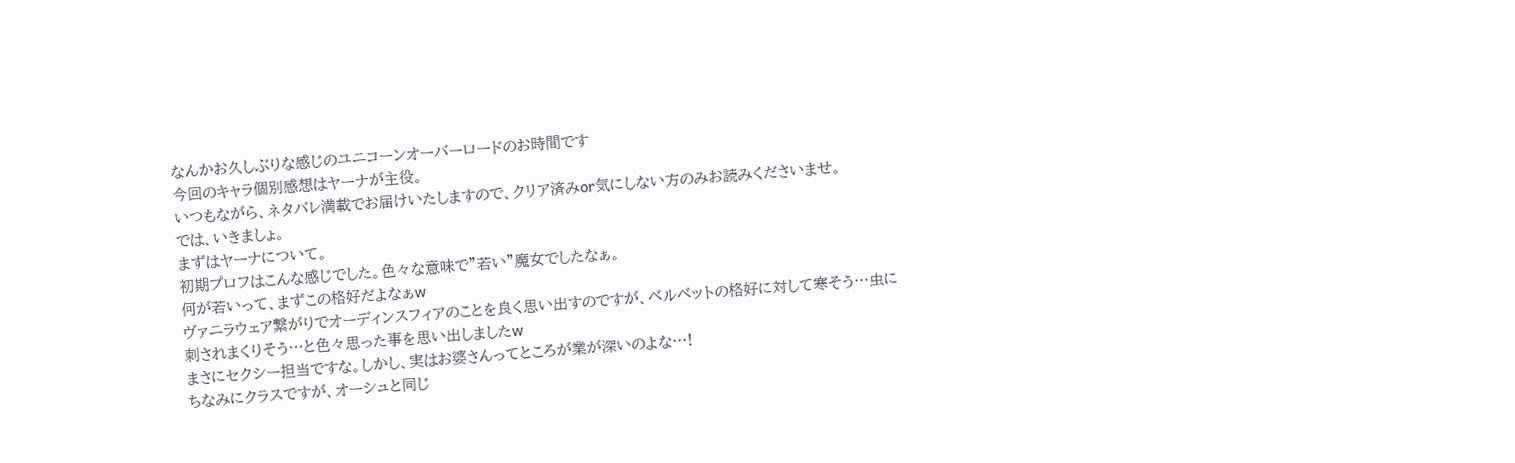なんかお久しぶりな感じのユニコーンオーバーロードのお時間です
今回のキャラ個別感想はヤーナが主役。
いつもながら、ネタバレ満載でお届けいたしますので、クリア済みor気にしない方のみお読みくださいませ。
では、いきましょ。
まずはヤーナについて。
初期プロフはこんな感じでした。色々な意味で”若い”魔女でしたなぁ。
何が若いって、まずこの格好だよなぁw
ヴァニラウェア繋がりでオーディンスフィアのことを良く思い出すのですが、ベルベットの格好に対して寒そう…虫に刺されまくりそう…と色々思った事を思い出しましたw
まさにセクシー担当ですな。しかし、実はお婆さんってところが業が深いのよな…!
ちなみにクラスですが、オーシュと同じ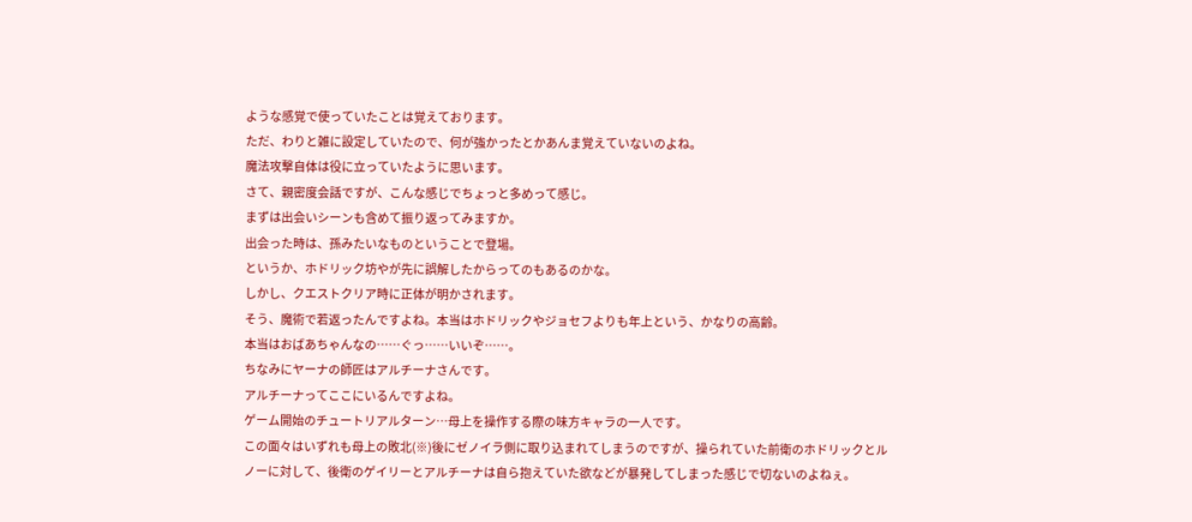ような感覚で使っていたことは覚えております。
ただ、わりと雑に設定していたので、何が強かったとかあんま覚えていないのよね。
魔法攻撃自体は役に立っていたように思います。
さて、親密度会話ですが、こんな感じでちょっと多めって感じ。
まずは出会いシーンも含めて振り返ってみますか。
出会った時は、孫みたいなものということで登場。
というか、ホドリック坊やが先に誤解したからってのもあるのかな。
しかし、クエストクリア時に正体が明かされます。
そう、魔術で若返ったんですよね。本当はホドリックやジョセフよりも年上という、かなりの高齢。
本当はおばあちゃんなの……ぐっ……いいぞ……。
ちなみにヤーナの師匠はアルチーナさんです。
アルチーナってここにいるんですよね。
ゲーム開始のチュートリアルターン…母上を操作する際の味方キャラの一人です。
この面々はいずれも母上の敗北(※)後にゼノイラ側に取り込まれてしまうのですが、操られていた前衛のホドリックとルノーに対して、後衛のゲイリーとアルチーナは自ら抱えていた欲などが暴発してしまった感じで切ないのよねぇ。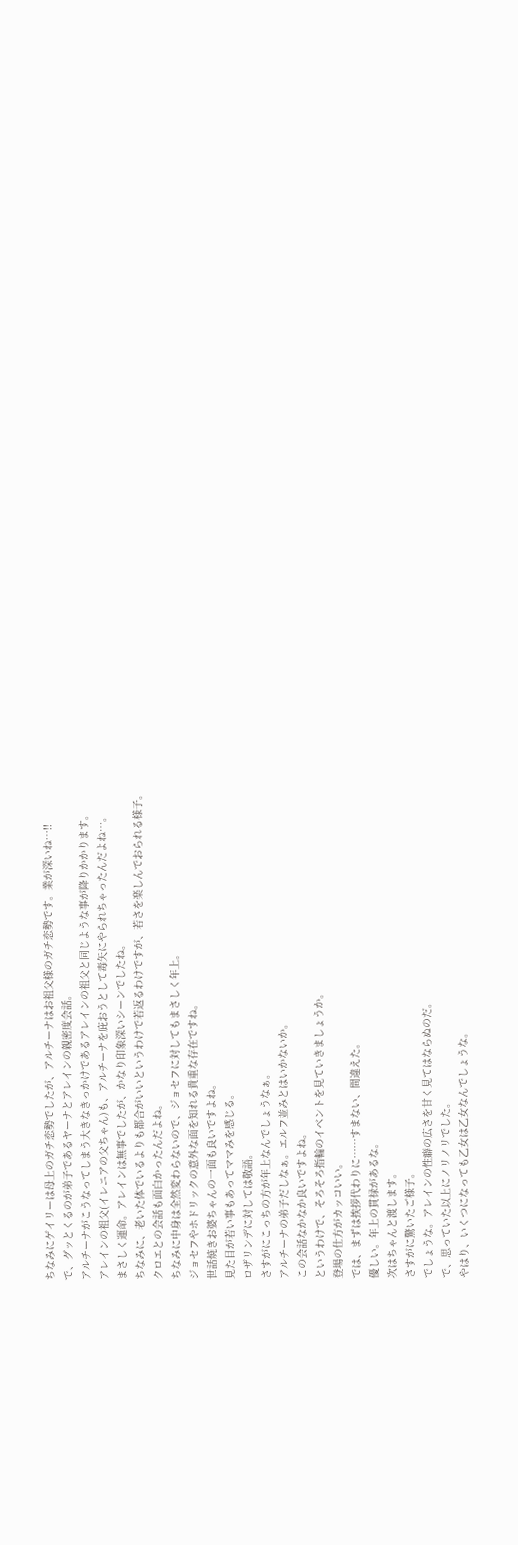ちなみにゲイリーは母上のガチ恋勢でしたが、アルチーナはお祖父様のガチ恋勢です。業が深いね…!!
で、グッとくるのが弟子であるヤーナとアレインの親密度会話。
アルチーナがこうなってしまう大きなきっかけであるアレインの祖父と同じような事が降りかかります。
アレインの祖父(イレニアの父ちゃん)も、アルチーナを庇おうとして毒矢にやられちゃったんだよね…。
まさしく運命。アレインは無事でしたが、かなり印象深いシーンでしたね。
ちなみに、老いた体でいるよりも都合がいいというわけで若返るわけですが、若さを楽しんでおられる様子。
クロエとの会話も面白かったんだよね。
ちなみに中身は全然変わらないので、ジョセフに対してもまさしく年上。
ジョセフやホドリックの意外な面を知れる貴重な存在ですね。
世話焼きお婆ちゃんの一面も良いですよね。
見た目が若い事もあってママみを感じる。
ロザリンデに対しては敬語。
さすがにこっちの方が年上なんでしょうなぁ。
アルチーナの弟子だしなぁ。エルフ並みとはいかないか。
この会話なかなか良いですよね。
というわけで、そろそろ指輪のイベントを見ていきましょうか。
登場の仕方がカッコいい。
では、まずは挨拶代わりに……すまない、間違えた。
優しい。年上の貫禄があるな。
次はちゃんと渡します。
さすがに驚いたご様子。
でしょうな。アレインの性癖の広さを甘く見てはならぬのだ。
で、思っていた以上にノリノリでした。
やはり、いくつになっても乙女は乙女なんでしょうな。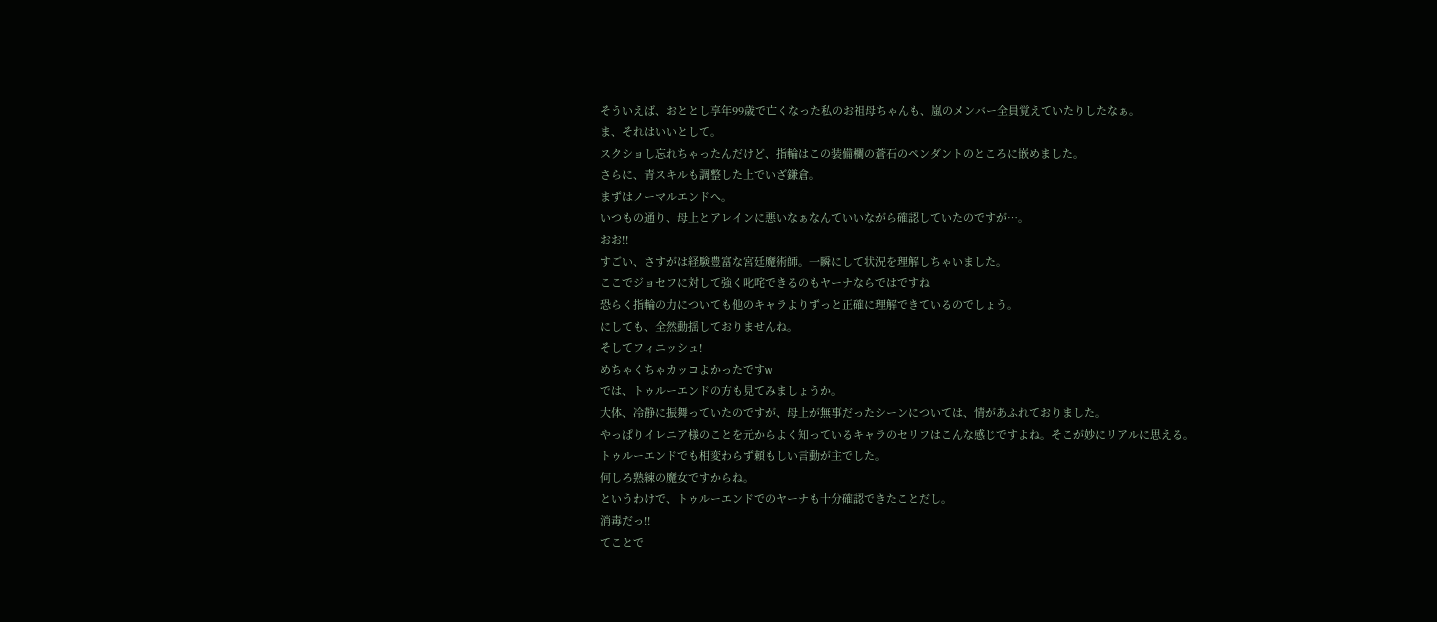そういえば、おととし享年99歳で亡くなった私のお祖母ちゃんも、嵐のメンバー全員覚えていたりしたなぁ。
ま、それはいいとして。
スクショし忘れちゃったんだけど、指輪はこの装備欄の蒼石のペンダントのところに嵌めました。
さらに、青スキルも調整した上でいざ鎌倉。
まずはノーマルエンドへ。
いつもの通り、母上とアレインに悪いなぁなんていいながら確認していたのですが…。
おお!!
すごい、さすがは経験豊富な宮廷魔術師。一瞬にして状況を理解しちゃいました。
ここでジョセフに対して強く叱咤できるのもヤーナならではですね
恐らく指輪の力についても他のキャラよりずっと正確に理解できているのでしょう。
にしても、全然動揺しておりませんね。
そしてフィニッシュ!
めちゃくちゃカッコよかったですw
では、トゥルーエンドの方も見てみましょうか。
大体、冷静に振舞っていたのですが、母上が無事だったシーンについては、情があふれておりました。
やっぱりイレニア様のことを元からよく知っているキャラのセリフはこんな感じですよね。そこが妙にリアルに思える。
トゥルーエンドでも相変わらず頼もしい言動が主でした。
何しろ熟練の魔女ですからね。
というわけで、トゥルーエンドでのヤーナも十分確認できたことだし。
消毒だっ!!
てことで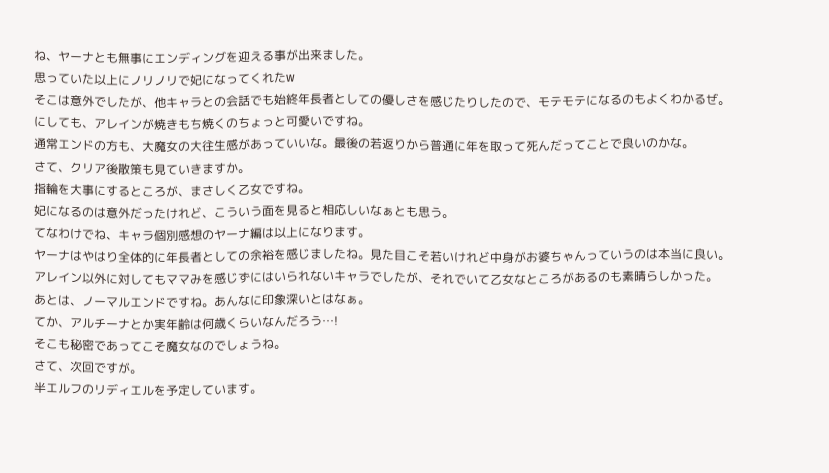ね、ヤーナとも無事にエンディングを迎える事が出来ました。
思っていた以上にノリノリで妃になってくれたw
そこは意外でしたが、他キャラとの会話でも始終年長者としての優しさを感じたりしたので、モテモテになるのもよくわかるぜ。
にしても、アレインが焼きもち焼くのちょっと可愛いですね。
通常エンドの方も、大魔女の大往生感があっていいな。最後の若返りから普通に年を取って死んだってことで良いのかな。
さて、クリア後散策も見ていきますか。
指輪を大事にするところが、まさしく乙女ですね。
妃になるのは意外だったけれど、こういう面を見ると相応しいなぁとも思う。
てなわけでね、キャラ個別感想のヤーナ編は以上になります。
ヤーナはやはり全体的に年長者としての余裕を感じましたね。見た目こそ若いけれど中身がお婆ちゃんっていうのは本当に良い。
アレイン以外に対してもママみを感じずにはいられないキャラでしたが、それでいて乙女なところがあるのも素晴らしかった。
あとは、ノーマルエンドですね。あんなに印象深いとはなぁ。
てか、アルチーナとか実年齢は何歳くらいなんだろう…!
そこも秘密であってこそ魔女なのでしょうね。
さて、次回ですが。
半エルフのリディエルを予定しています。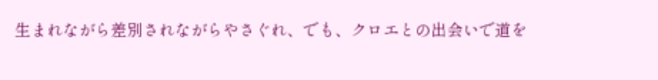生まれながら差別されながらやさぐれ、でも、クロエとの出会いで道を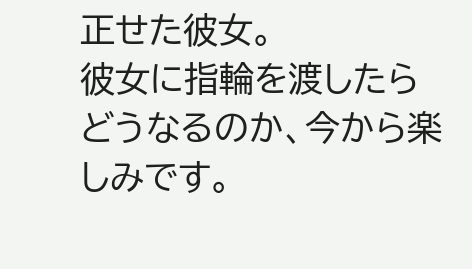正せた彼女。
彼女に指輪を渡したらどうなるのか、今から楽しみです。